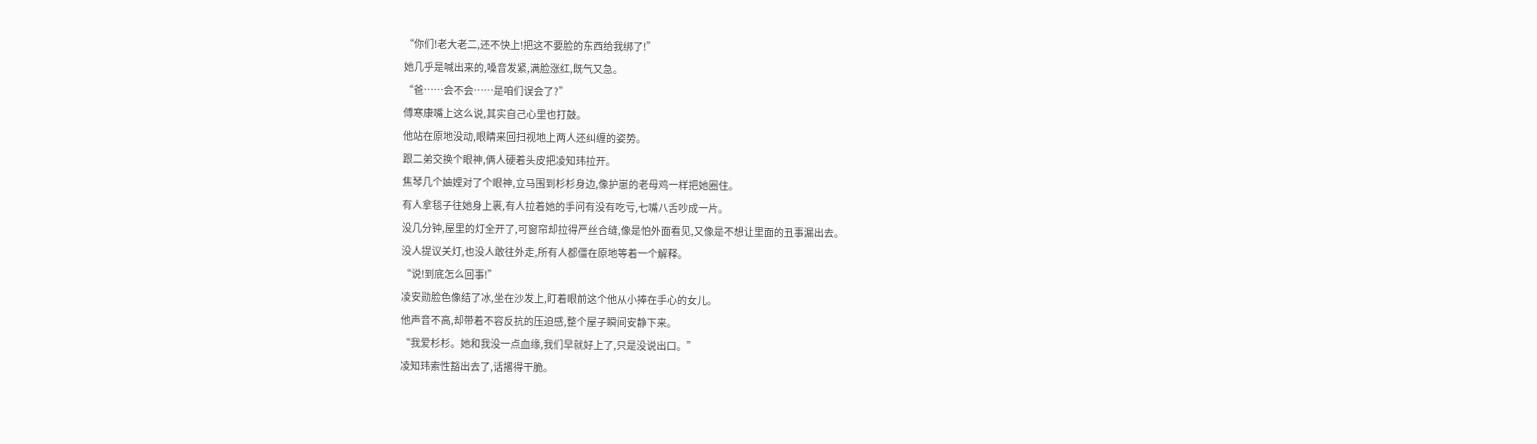“你们!老大老二,还不快上!把这不要脸的东西给我绑了!”
她几乎是喊出来的,嗓音发紧,满脸涨红,既气又急。
“爸……会不会……是咱们误会了?”
傅寒康嘴上这么说,其实自己心里也打鼓。
他站在原地没动,眼睛来回扫视地上两人还纠缠的姿势。
跟二弟交换个眼神,俩人硬着头皮把凌知玮拉开。
焦琴几个妯娌对了个眼神,立马围到杉杉身边,像护崽的老母鸡一样把她圈住。
有人拿毯子往她身上裹,有人拉着她的手问有没有吃亏,七嘴八舌吵成一片。
没几分钟,屋里的灯全开了,可窗帘却拉得严丝合缝,像是怕外面看见,又像是不想让里面的丑事漏出去。
没人提议关灯,也没人敢往外走,所有人都僵在原地等着一个解释。
“说!到底怎么回事!”
凌安勋脸色像结了冰,坐在沙发上,盯着眼前这个他从小捧在手心的女儿。
他声音不高,却带着不容反抗的压迫感,整个屋子瞬间安静下来。
“我爱杉杉。她和我没一点血缘,我们早就好上了,只是没说出口。”
凌知玮索性豁出去了,话撂得干脆。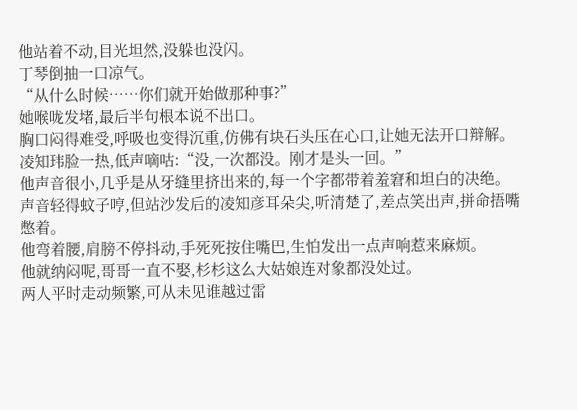他站着不动,目光坦然,没躲也没闪。
丁琴倒抽一口凉气。
“从什么时候……你们就开始做那种事?”
她喉咙发堵,最后半句根本说不出口。
胸口闷得难受,呼吸也变得沉重,仿佛有块石头压在心口,让她无法开口辩解。
凌知玮脸一热,低声嘀咕:“没,一次都没。刚才是头一回。”
他声音很小,几乎是从牙缝里挤出来的,每一个字都带着羞窘和坦白的决绝。
声音轻得蚊子哼,但站沙发后的凌知彦耳朵尖,听清楚了,差点笑出声,拼命捂嘴憋着。
他弯着腰,肩膀不停抖动,手死死按住嘴巴,生怕发出一点声响惹来麻烦。
他就纳闷呢,哥哥一直不娶,杉杉这么大姑娘连对象都没处过。
两人平时走动频繁,可从未见谁越过雷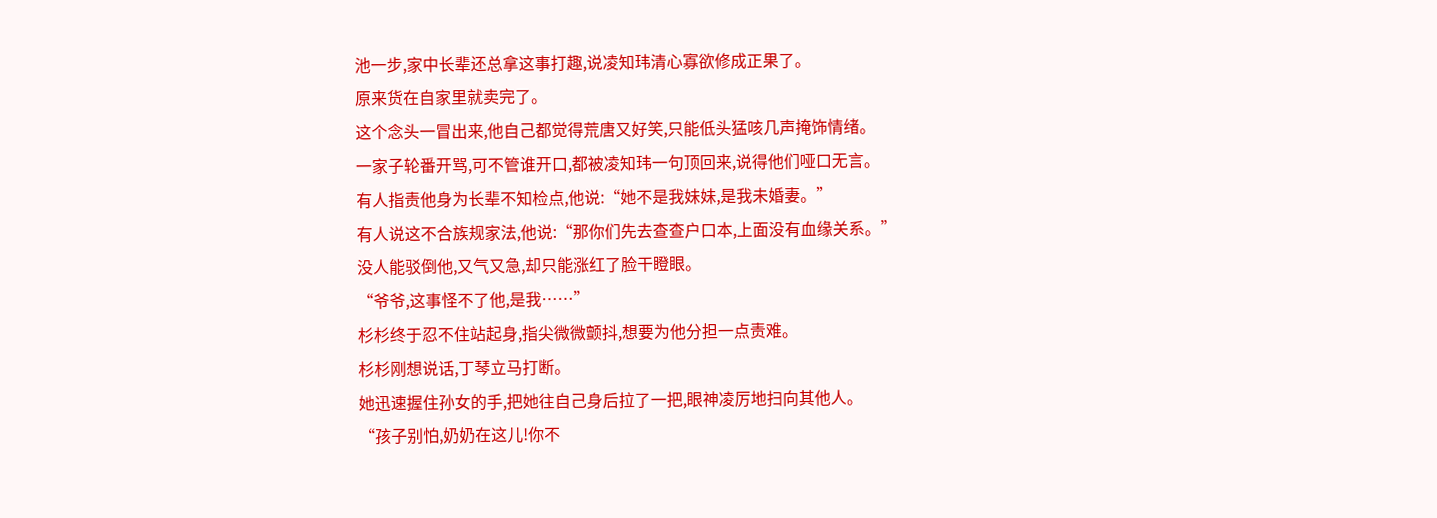池一步,家中长辈还总拿这事打趣,说凌知玮清心寡欲修成正果了。
原来货在自家里就卖完了。
这个念头一冒出来,他自己都觉得荒唐又好笑,只能低头猛咳几声掩饰情绪。
一家子轮番开骂,可不管谁开口,都被凌知玮一句顶回来,说得他们哑口无言。
有人指责他身为长辈不知检点,他说:“她不是我妹妹,是我未婚妻。”
有人说这不合族规家法,他说:“那你们先去查查户口本,上面没有血缘关系。”
没人能驳倒他,又气又急,却只能涨红了脸干瞪眼。
“爷爷,这事怪不了他,是我……”
杉杉终于忍不住站起身,指尖微微颤抖,想要为他分担一点责难。
杉杉刚想说话,丁琴立马打断。
她迅速握住孙女的手,把她往自己身后拉了一把,眼神凌厉地扫向其他人。
“孩子别怕,奶奶在这儿!你不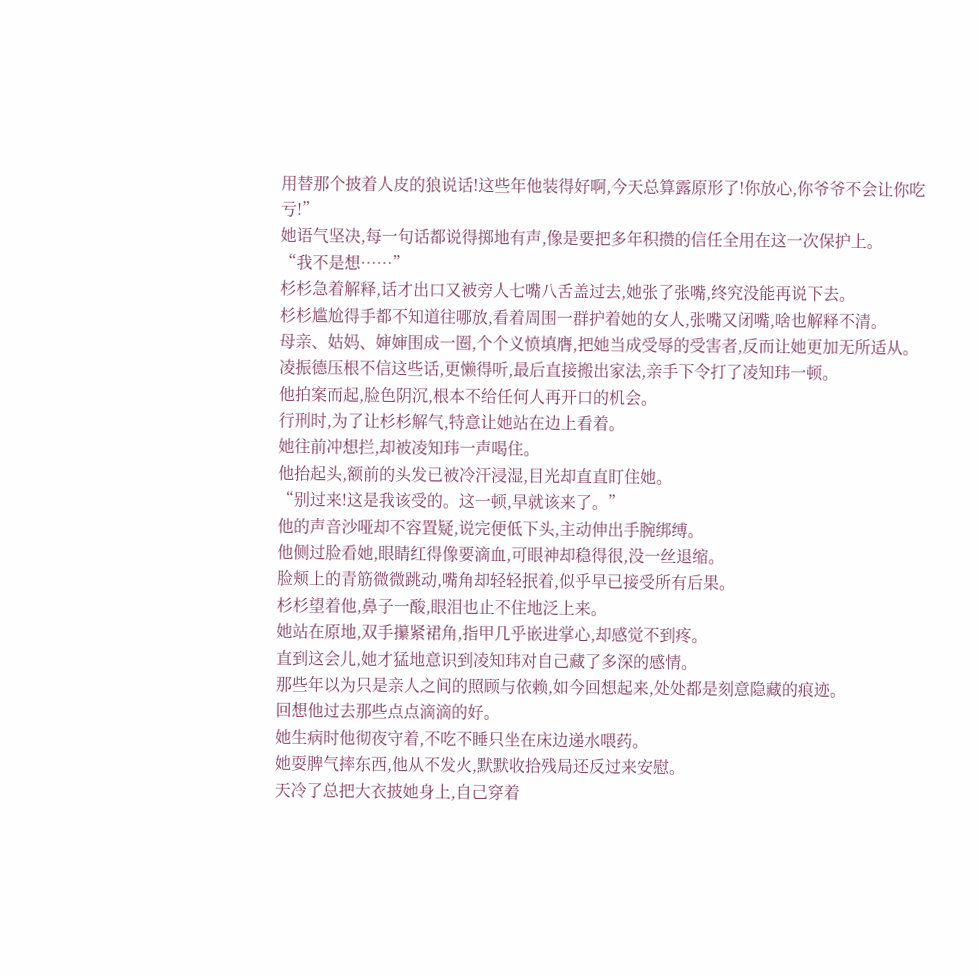用替那个披着人皮的狼说话!这些年他装得好啊,今天总算露原形了!你放心,你爷爷不会让你吃亏!”
她语气坚决,每一句话都说得掷地有声,像是要把多年积攒的信任全用在这一次保护上。
“我不是想……”
杉杉急着解释,话才出口又被旁人七嘴八舌盖过去,她张了张嘴,终究没能再说下去。
杉杉尴尬得手都不知道往哪放,看着周围一群护着她的女人,张嘴又闭嘴,啥也解释不清。
母亲、姑妈、婶婶围成一圈,个个义愤填膺,把她当成受辱的受害者,反而让她更加无所适从。
凌振德压根不信这些话,更懒得听,最后直接搬出家法,亲手下令打了凌知玮一顿。
他拍案而起,脸色阴沉,根本不给任何人再开口的机会。
行刑时,为了让杉杉解气,特意让她站在边上看着。
她往前冲想拦,却被凌知玮一声喝住。
他抬起头,额前的头发已被冷汗浸湿,目光却直直盯住她。
“别过来!这是我该受的。这一顿,早就该来了。”
他的声音沙哑却不容置疑,说完便低下头,主动伸出手腕绑缚。
他侧过脸看她,眼睛红得像要滴血,可眼神却稳得很,没一丝退缩。
脸颊上的青筋微微跳动,嘴角却轻轻抿着,似乎早已接受所有后果。
杉杉望着他,鼻子一酸,眼泪也止不住地泛上来。
她站在原地,双手攥紧裙角,指甲几乎嵌进掌心,却感觉不到疼。
直到这会儿,她才猛地意识到凌知玮对自己藏了多深的感情。
那些年以为只是亲人之间的照顾与依赖,如今回想起来,处处都是刻意隐藏的痕迹。
回想他过去那些点点滴滴的好。
她生病时他彻夜守着,不吃不睡只坐在床边递水喂药。
她耍脾气摔东西,他从不发火,默默收拾残局还反过来安慰。
天冷了总把大衣披她身上,自己穿着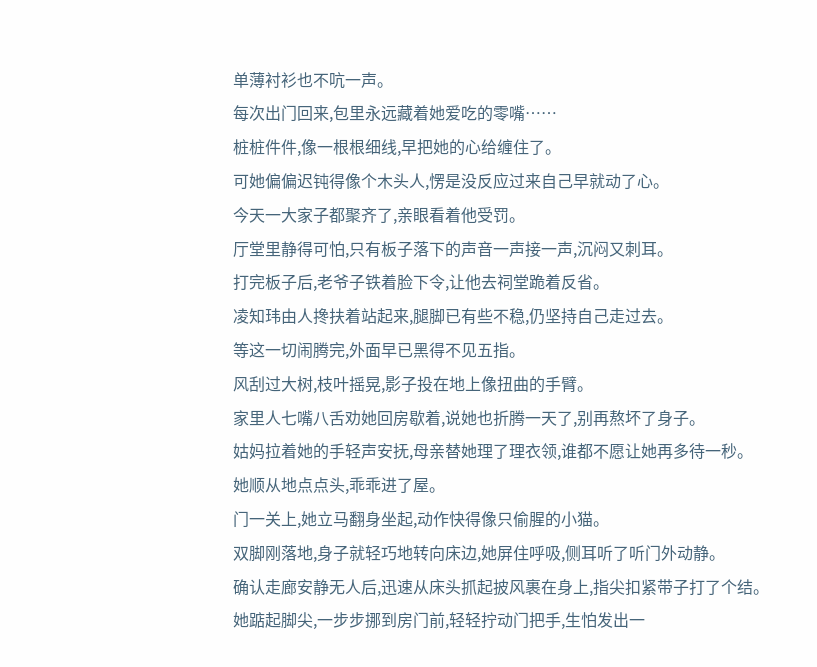单薄衬衫也不吭一声。
每次出门回来,包里永远藏着她爱吃的零嘴……
桩桩件件,像一根根细线,早把她的心给缠住了。
可她偏偏迟钝得像个木头人,愣是没反应过来自己早就动了心。
今天一大家子都聚齐了,亲眼看着他受罚。
厅堂里静得可怕,只有板子落下的声音一声接一声,沉闷又刺耳。
打完板子后,老爷子铁着脸下令,让他去祠堂跪着反省。
凌知玮由人搀扶着站起来,腿脚已有些不稳,仍坚持自己走过去。
等这一切闹腾完,外面早已黑得不见五指。
风刮过大树,枝叶摇晃,影子投在地上像扭曲的手臂。
家里人七嘴八舌劝她回房歇着,说她也折腾一天了,别再熬坏了身子。
姑妈拉着她的手轻声安抚,母亲替她理了理衣领,谁都不愿让她再多待一秒。
她顺从地点点头,乖乖进了屋。
门一关上,她立马翻身坐起,动作快得像只偷腥的小猫。
双脚刚落地,身子就轻巧地转向床边,她屏住呼吸,侧耳听了听门外动静。
确认走廊安静无人后,迅速从床头抓起披风裹在身上,指尖扣紧带子打了个结。
她踮起脚尖,一步步挪到房门前,轻轻拧动门把手,生怕发出一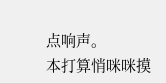点响声。
本打算悄咪咪摸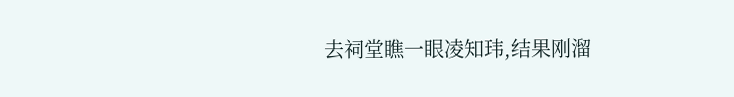去祠堂瞧一眼凌知玮,结果刚溜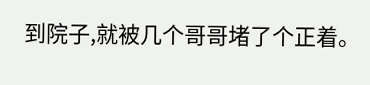到院子,就被几个哥哥堵了个正着。